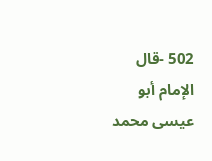502 -قال الإمام أبو عيسى محمد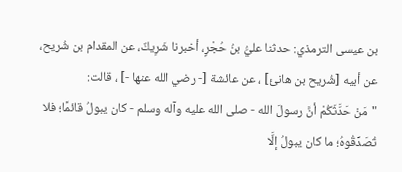بن عيسى الترمذي: حدثنا عليُّ بنُ حُجْرٍ، أخبرنا شَرِيكٌ، عن المقدام بن شُريح، عن أبيه [شُريح بن هانئ] ، عن عائشة [- رضي الله عنها -] ، قالت:
"مَنْ حَدَّثَكُمْ أنَّ رسولَ الله - صلى الله عليه وآله وسلم - كان يبولُ قائمًا؛ فلا تُصَدِّقُوهُ؛ ما كان يبولُ إلَّا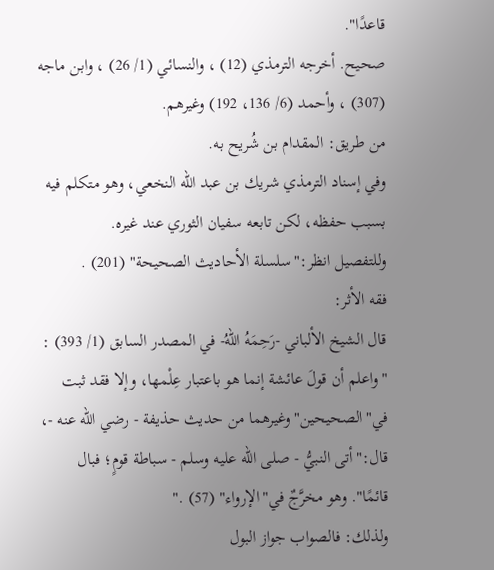قاعدًا".
صحيح. أخرجه الترمذي (12) ، والنسائي (1/ 26) ، وابن ماجه (307) ، وأحمد (6/ 136، 192) وغيرهم.
من طريق: المقدام بن شُريح به.
وفي إسناد الترمذي شريك بن عبد الله النخعي، وهو متكلم فيه بسبب حفظه، لكن تابعه سفيان الثوري عند غيره.
وللتفصيل انظر:"سلسلة الأحاديث الصحيحة" (201) .
فقه الأثر:
قال الشيخ الألباني -رَحِمَهُ اللهُ- في المصدر السابق (1/ 393) :
"واعلم أن قولَ عائشة إنما هو باعتبار عِلْمها، وإلا فقد ثبت في"الصحيحين"وغيرهما من حديث حذيفة - رضي الله عنه -، قال:"أتى النبيُّ - صلى الله عليه وسلم - سباطة قومٍ؛ فبال قائمًا". وهو مخرَّجٌ في"الإرواء" (57) ."
ولذلك: فالصواب جواز البول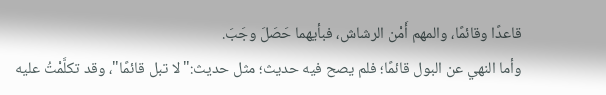قاعدًا وقائمًا، والمهم أَمْن الرشاش، فبأيهما حَصَلَ وجَبَ.
وأما النهي عن البول قائمًا؛ فلم يصح فيه حديث؛ مثل حديث:"لا تبل قائمًا"، وقد تكلَّمْتُ عليه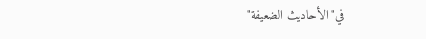في"الأحاديث الضعيفة"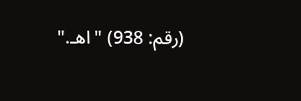(رقم: 938) "اهـ."